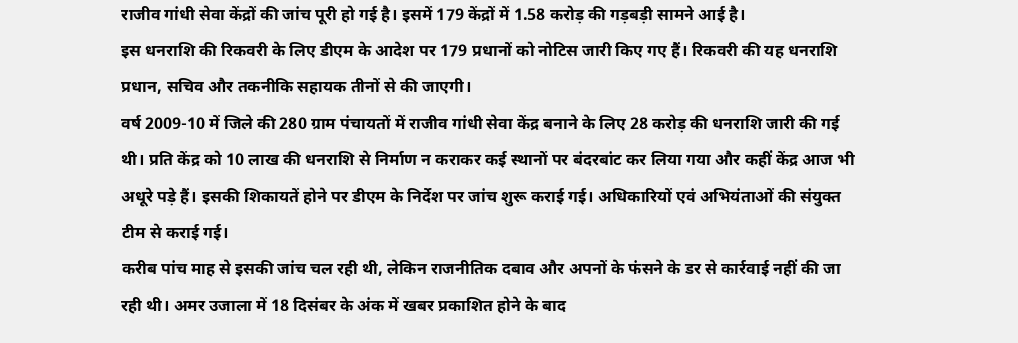राजीव गांधी सेवा केंद्रों की जांच पूरी हो गई है। इसमें 179 केंद्रों में 1.58 करोड़ की गड़बड़ी सामने आई है।
इस धनराशि की रिकवरी के लिए डीएम के आदेश पर 179 प्रधानों को नोटिस जारी किए गए हैं। रिकवरी की यह धनराशि प्रधान, सचिव और तकनीकि सहायक तीनों से की जाएगी।
वर्ष 2009-10 में जिले की 280 ग्राम पंचायतों में राजीव गांधी सेवा केंद्र बनाने के लिए 28 करोड़ की धनराशि जारी की गई थी। प्रति केंद्र को 10 लाख की धनराशि से निर्माण न कराकर कई स्थानों पर बंदरबांट कर लिया गया और कहीं केंद्र आज भी अधूरे पड़े हैं। इसकी शिकायतें होने पर डीएम के निर्देश पर जांच शुरू कराई गई। अधिकारियों एवं अभियंताओं की संयुक्त टीम से कराई गई।
करीब पांच माह से इसकी जांच चल रही थी, लेकिन राजनीतिक दबाव और अपनों के फंसने के डर से कार्रवाई नहीं की जा रही थी। अमर उजाला में 18 दिसंबर के अंक में खबर प्रकाशित होने के बाद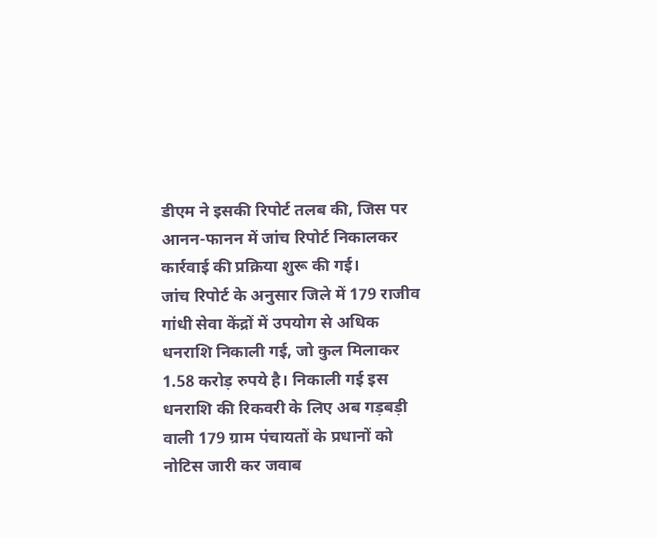डीएम ने इसकी रिपोर्ट तलब की, जिस पर आनन-फानन में जांच रिपोर्ट निकालकर कार्रवाई की प्रक्रिया शुरू की गई।
जांच रिपोर्ट के अनुसार जिले में 179 राजीव गांधी सेवा केंद्रों में उपयोग से अधिक धनराशि निकाली गई, जो कुल मिलाकर 1.58 करोड़ रुपये है। निकाली गई इस धनराशि की रिकवरी के लिए अब गड़बड़ी वाली 179 ग्राम पंचायतों के प्रधानों को नोटिस जारी कर जवाब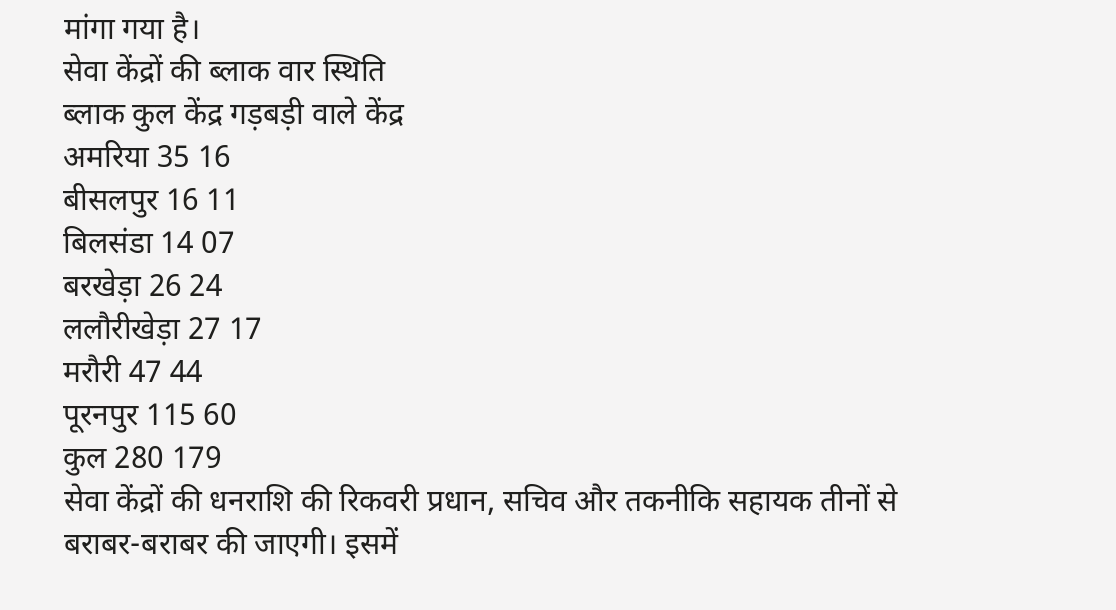मांगा गया है।
सेवा केंद्रों की ब्लाक वार स्थिति
ब्लाक कुल केंद्र गड़बड़ी वाले केंद्र
अमरिया 35 16
बीसलपुर 16 11
बिलसंडा 14 07
बरखेड़ा 26 24
ललौरीखेड़ा 27 17
मरौरी 47 44
पूरनपुर 115 60
कुल 280 179
सेवा केंद्रों की धनराशि की रिकवरी प्रधान, सचिव और तकनीकि सहायक तीनों से बराबर-बराबर की जाएगी। इसमें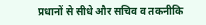प्रधानों से सीधे और सचिव व तकनीकि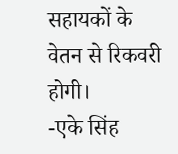सहायकों के वेतन से रिकवरी होगी।
-एके सिंह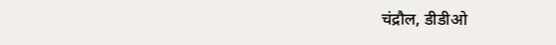चंद्रौल, डीडीओ